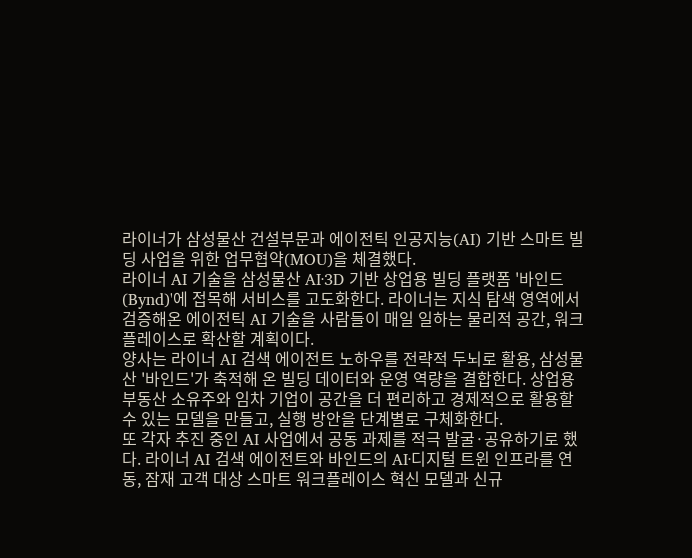라이너가 삼성물산 건설부문과 에이전틱 인공지능(AI) 기반 스마트 빌딩 사업을 위한 업무협약(MOU)을 체결했다.
라이너 AI 기술을 삼성물산 AI·3D 기반 상업용 빌딩 플랫폼 '바인드(Bynd)'에 접목해 서비스를 고도화한다. 라이너는 지식 탐색 영역에서 검증해온 에이전틱 AI 기술을 사람들이 매일 일하는 물리적 공간, 워크플레이스로 확산할 계획이다.
양사는 라이너 AI 검색 에이전트 노하우를 전략적 두뇌로 활용, 삼성물산 '바인드'가 축적해 온 빌딩 데이터와 운영 역량을 결합한다. 상업용 부동산 소유주와 임차 기업이 공간을 더 편리하고 경제적으로 활용할 수 있는 모델을 만들고, 실행 방안을 단계별로 구체화한다.
또 각자 추진 중인 AI 사업에서 공동 과제를 적극 발굴·공유하기로 했다. 라이너 AI 검색 에이전트와 바인드의 AI·디지털 트윈 인프라를 연동, 잠재 고객 대상 스마트 워크플레이스 혁신 모델과 신규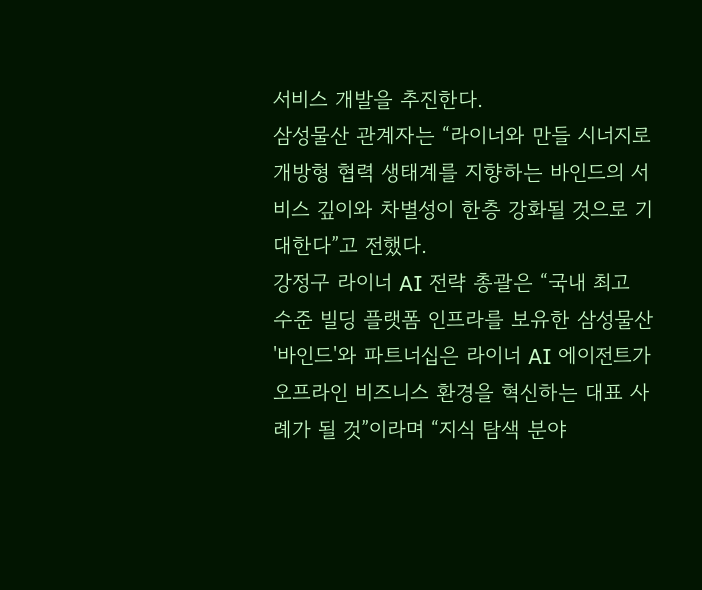서비스 개발을 추진한다.
삼성물산 관계자는 “라이너와 만들 시너지로 개방형 협력 생태계를 지향하는 바인드의 서비스 깊이와 차별성이 한층 강화될 것으로 기대한다”고 전했다.
강정구 라이너 AI 전략 총괄은 “국내 최고 수준 빌딩 플랫폼 인프라를 보유한 삼성물산 '바인드'와 파트너십은 라이너 AI 에이전트가 오프라인 비즈니스 환경을 혁신하는 대표 사례가 될 것”이라며 “지식 탐색 분야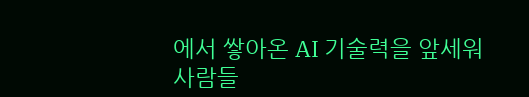에서 쌓아온 AI 기술력을 앞세워 사람들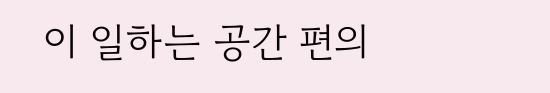이 일하는 공간 편의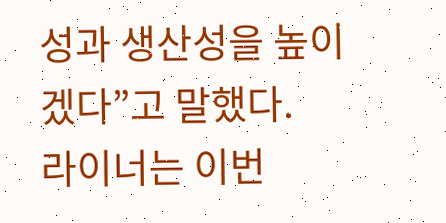성과 생산성을 높이겠다”고 말했다.
라이너는 이번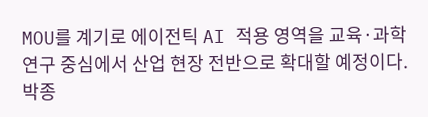MOU를 계기로 에이전틱 AI 적용 영역을 교육·과학 연구 중심에서 산업 현장 전반으로 확대할 예정이다.
박종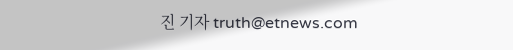진 기자 truth@etnews.com